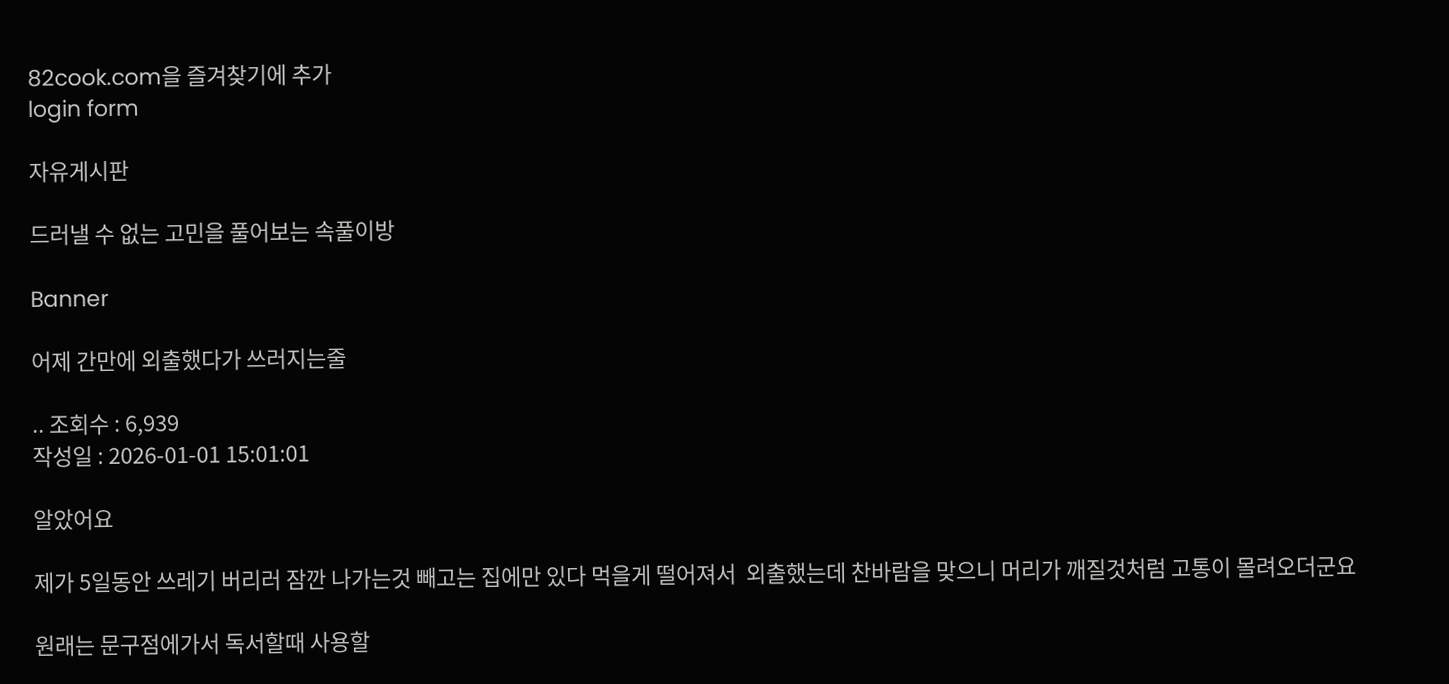82cook.com을 즐겨찾기에 추가
login form

자유게시판

드러낼 수 없는 고민을 풀어보는 속풀이방

Banner

어제 간만에 외출했다가 쓰러지는줄

.. 조회수 : 6,939
작성일 : 2026-01-01 15:01:01

알았어요

제가 5일동안 쓰레기 버리러 잠깐 나가는것 빼고는 집에만 있다 먹을게 떨어져서  외출했는데 찬바람을 맞으니 머리가 깨질것처럼 고통이 몰려오더군요

원래는 문구점에가서 독서할때 사용할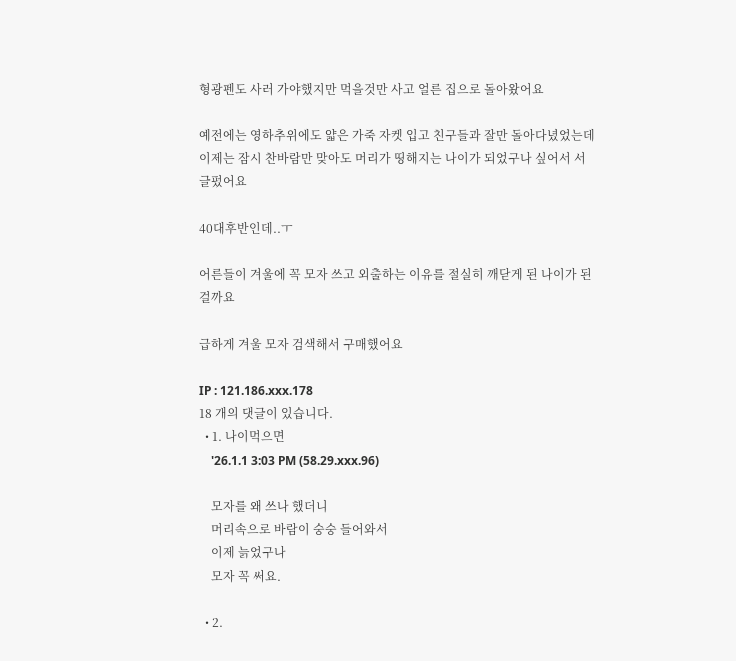형광펜도 사러 가야했지만 먹을것만 사고 얼른 집으로 돌아왔어요

예전에는 영하추위에도 얇은 가죽 자켓 입고 친구들과 잘만 돌아다녔었는데 이제는 잠시 찬바람만 맞아도 머리가 띵해지는 나이가 되었구나 싶어서 서글펐어요

40대후반인데..ㅜ

어른들이 겨울에 꼭 모자 쓰고 외출하는 이유를 절실히 깨닫게 된 나이가 된걸까요

급하게 겨울 모자 검색해서 구매했어요

IP : 121.186.xxx.178
18 개의 댓글이 있습니다.
  • 1. 나이먹으면
    '26.1.1 3:03 PM (58.29.xxx.96)

    모자를 왜 쓰나 했더니
    머리속으로 바람이 숭숭 들어와서
    이제 늙었구나
    모자 꼭 써요.

  • 2.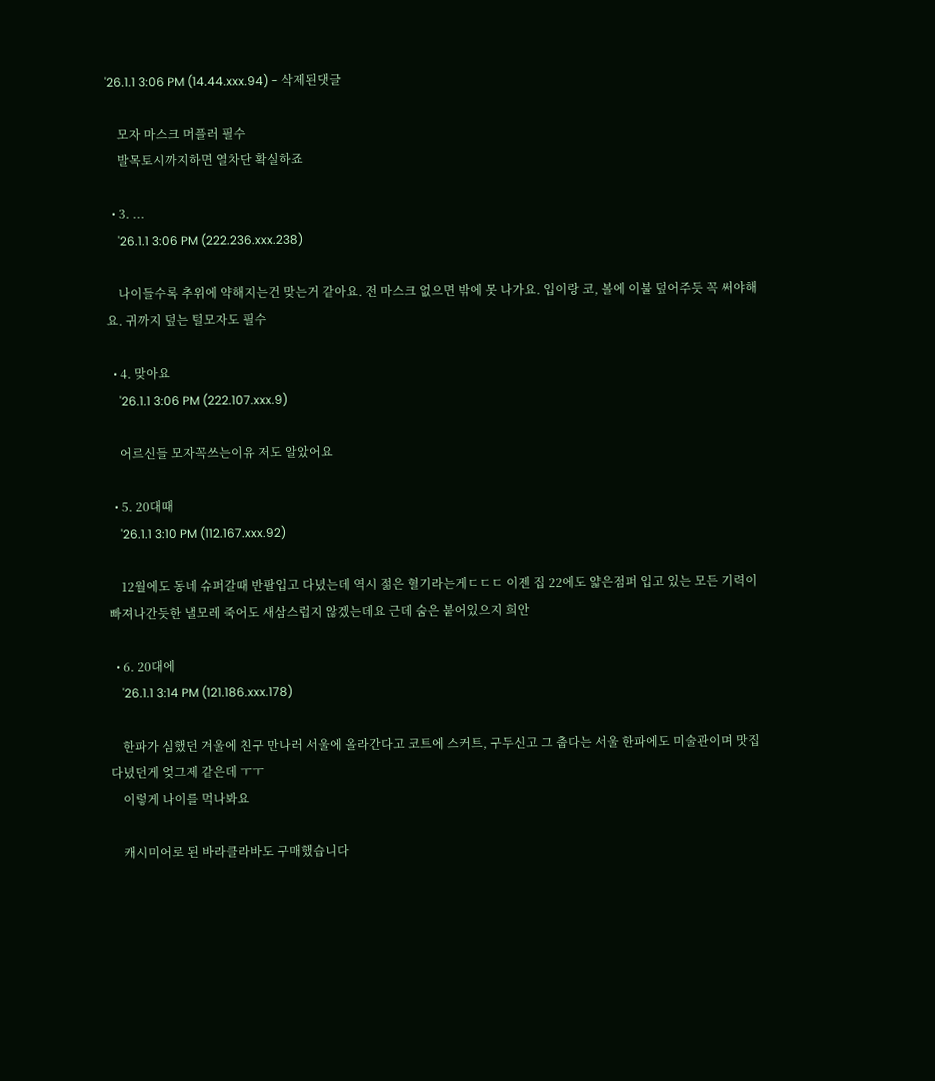'26.1.1 3:06 PM (14.44.xxx.94) - 삭제된댓글

    모자 마스크 머플러 필수
    발목토시까지하면 열차단 확실하죠

  • 3. ...
    '26.1.1 3:06 PM (222.236.xxx.238)

    나이들수록 추위에 약해지는건 맞는거 같아요. 전 마스크 없으면 밖에 못 나가요. 입이랑 코, 볼에 이불 덮어주듯 꼭 써야해요. 귀까지 덮는 털모자도 필수

  • 4. 맞아요
    '26.1.1 3:06 PM (222.107.xxx.9)

    어르신들 모자꼭쓰는이유 저도 알았어요

  • 5. 20대때
    '26.1.1 3:10 PM (112.167.xxx.92)

    12월에도 동네 슈퍼갈때 반팔입고 다녔는데 역시 젊은 혈기라는게ㄷㄷㄷ 이젠 집 22에도 얇은점퍼 입고 있는 모든 기력이 빠져나간듯한 낼모레 죽어도 새삼스럽지 않겠는데요 근데 숨은 붙어있으지 희안

  • 6. 20대에
    '26.1.1 3:14 PM (121.186.xxx.178)

    한파가 심했던 겨울에 친구 만나러 서울에 올라간다고 코트에 스커트, 구두신고 그 춥다는 서울 한파에도 미술관이며 맛집 다녔던게 엊그제 같은데 ㅜㅜ
    이렇게 나이를 먹나봐요

    캐시미어로 된 바라클라바도 구매했습니다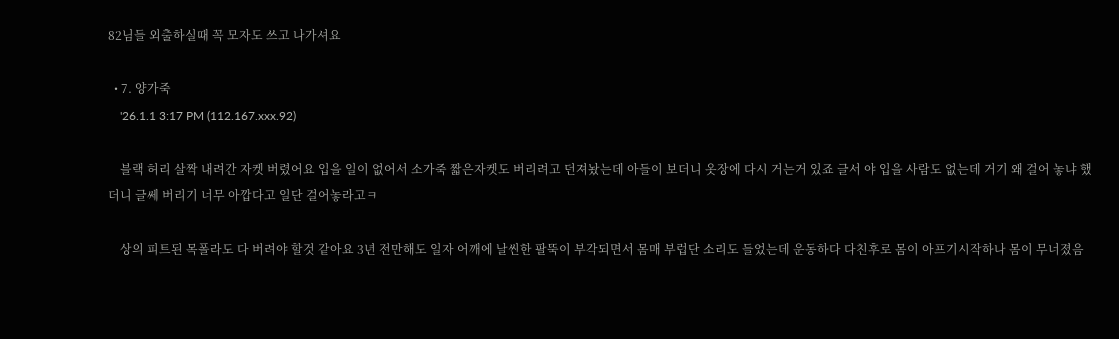82님들 외출하실때 꼭 모자도 쓰고 나가셔요

  • 7. 양가죽
    '26.1.1 3:17 PM (112.167.xxx.92)

    블랙 허리 살짝 내려간 자켓 버렸어요 입을 일이 없어서 소가죽 짧은자켓도 버리려고 던져놨는데 아들이 보더니 옷장에 다시 거는거 있죠 글서 야 입을 사람도 없는데 거기 왜 걸어 놓냐 했더니 글쎄 버리기 너무 아깝다고 일단 걸어놓라고ㅋ

    상의 피트된 목폴라도 다 버려야 할것 같아요 3년 전만해도 일자 어깨에 날씬한 팔뚝이 부각되면서 몸매 부럽단 소리도 들었는데 운동하다 다친후로 몸이 아프기시작하나 몸이 무너졌음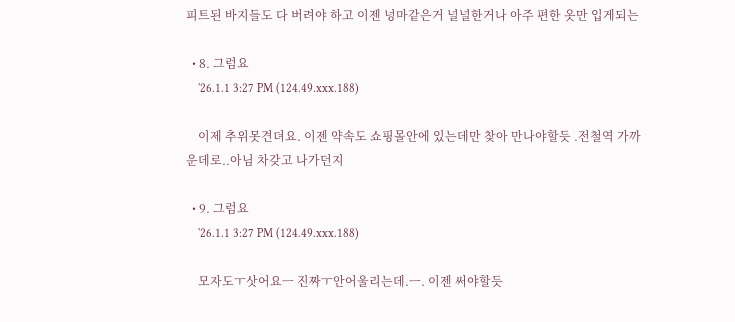피트된 바지들도 다 버려야 하고 이젠 넝마같은거 널널한거나 아주 편한 옷만 입게되는

  • 8. 그럼요
    '26.1.1 3:27 PM (124.49.xxx.188)

    이제 추위못견뎌요. 이젠 약속도 쇼핑몰안에 있는데만 찾아 만나야할듯 .전철역 가까운데로..아님 차갖고 나가던지

  • 9. 그럼요
    '26.1.1 3:27 PM (124.49.xxx.188)

    모자도ㅜ삿어요ㅡ 진짜ㅜ안어울리는데.ㅡ. 이젠 써야할듯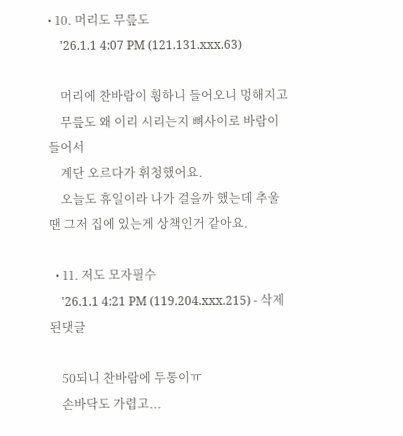• 10. 머리도 무릎도
    '26.1.1 4:07 PM (121.131.xxx.63)

    머리에 찬바람이 휭하니 들어오니 멍해지고
    무릎도 왜 이리 시리는지 뼈사이로 바람이 들어서
    계단 오르다가 휘청했어요.
    오늘도 휴일이라 나가 걸을까 했는데 추울 땐 그저 집에 있는게 상책인거 같아요.

  • 11. 저도 모자필수
    '26.1.1 4:21 PM (119.204.xxx.215) - 삭제된댓글

    50되니 찬바람에 두통이ㅠ
    손바닥도 가렵고...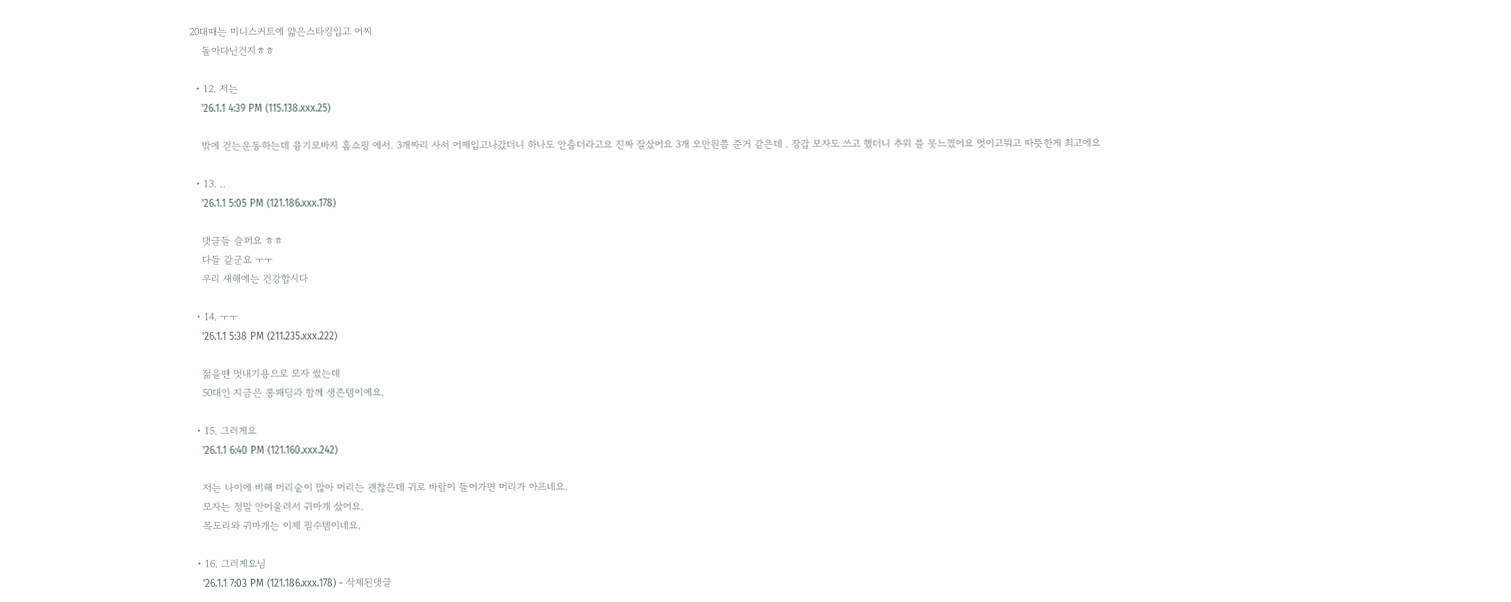20대때는 미니스커트에 얇은스타킹입고 어찌
    돌아다닌건지ㅎㅎ

  • 12. 저는
    '26.1.1 4:39 PM (115.138.xxx.25)

    밖에 걷는운동하는데 융기모바지 홈쇼핑 에서. 3개짜리 사서 어제입고나갔더니 하나도 안춥더라고요 진짜 잘샀어요 3개 오만원쯤 준거 같은데 . 장갑 모자도 쓰고 했더니 추위 를 못느꼈어요 멋이고뭐고 따뜻한게 최고에요

  • 13. ..
    '26.1.1 5:05 PM (121.186.xxx.178)

    댓글들 슬퍼요 ㅎㅎ
    다들 같군요 ㅜㅜ
    우리 새해에는 건강합시다

  • 14. ㅜㅜ
    '26.1.1 5:38 PM (211.235.xxx.222)

    젊을땐 멋내기용으로 모자 썼는데
    50대인 지금은 롱패딩과 함께 생존템이예요.

  • 15. 그러게요
    '26.1.1 6:40 PM (121.160.xxx.242)

    저는 나이에 비해 머리숱이 많아 머리는 괜찮은데 귀로 바람이 들어가면 머리가 아프네요.
    모자는 정말 안어울려서 귀마개 샀어요.
    목도리와 귀마개는 이제 필수템이네요.

  • 16. 그러게요님
    '26.1.1 7:03 PM (121.186.xxx.178) - 삭제된댓글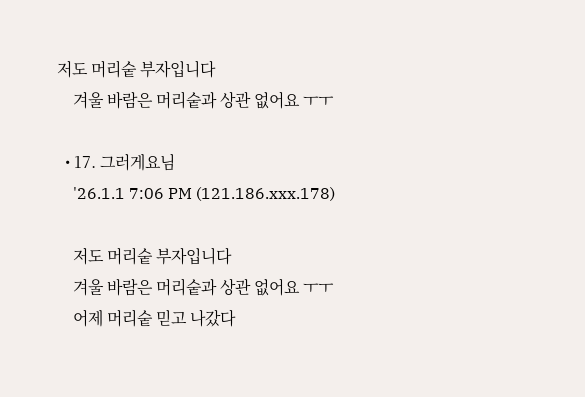저도 머리숱 부자입니다
    겨울 바람은 머리숱과 상관 없어요 ㅜㅜ

  • 17. 그러게요님
    '26.1.1 7:06 PM (121.186.xxx.178)

    저도 머리숱 부자입니다
    겨울 바람은 머리숱과 상관 없어요 ㅜㅜ
    어제 머리숱 믿고 나갔다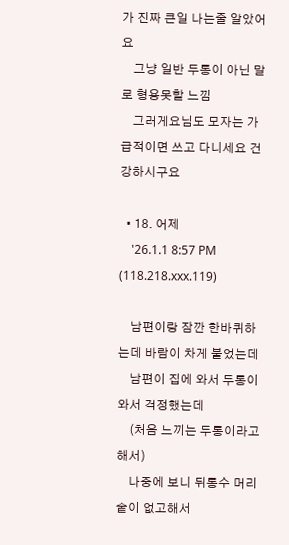가 진짜 큰일 나는줄 알았어요
    그냥 일반 두통이 아닌 말로 형용못할 느낌
    그러게요님도 모자는 가급적이면 쓰고 다니세요 건강하시구요

  • 18. 어제
    '26.1.1 8:57 PM (118.218.xxx.119)

    남편이랑 잠깐 한바퀴하는데 바람이 차게 불었는데
    남편이 집에 와서 두통이 와서 걱정했는데
    (처음 느끼는 두통이라고해서)
    나중에 보니 뒤통수 머리숱이 없고해서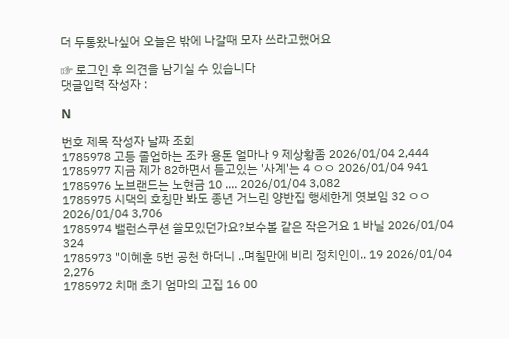더 두통왔나싶어 오늘은 밖에 나갈때 모자 쓰라고했어요

☞ 로그인 후 의견을 남기실 수 있습니다
댓글입력 작성자 :

N

번호 제목 작성자 날짜 조회
1785978 고등 졸업하는 조카 용돈 얼마나 9 제상황좀 2026/01/04 2,444
1785977 지금 제가 82하면서 듣고있는 '사계'는 4 ㅇㅇ 2026/01/04 941
1785976 노브랜드는 노현금 10 .... 2026/01/04 3,082
1785975 시댁의 호칭만 봐도 종년 거느린 양반집 행세한게 엿보임 32 ㅇㅇ 2026/01/04 3,706
1785974 밸런스쿠션 쓸모있던가요?보수볼 같은 작은거요 1 바닐 2026/01/04 324
1785973 "이혜훈 5번 공천 하더니 ..며칠만에 비리 정치인이.. 19 2026/01/04 2,276
1785972 치매 초기 엄마의 고집 16 00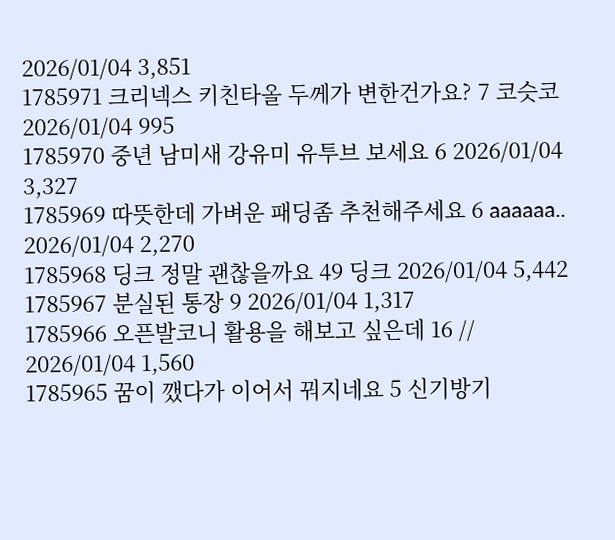2026/01/04 3,851
1785971 크리넥스 키친타올 두께가 변한건가요? 7 코슷코 2026/01/04 995
1785970 중년 남미새 강유미 유투브 보세요 6 2026/01/04 3,327
1785969 따뜻한데 가벼운 패딩좀 추천해주세요 6 aaaaaa.. 2026/01/04 2,270
1785968 딩크 정말 괜찮을까요 49 딩크 2026/01/04 5,442
1785967 분실된 통장 9 2026/01/04 1,317
1785966 오픈발코니 활용을 해보고 싶은데 16 // 2026/01/04 1,560
1785965 꿈이 깼다가 이어서 꿔지네요 5 신기방기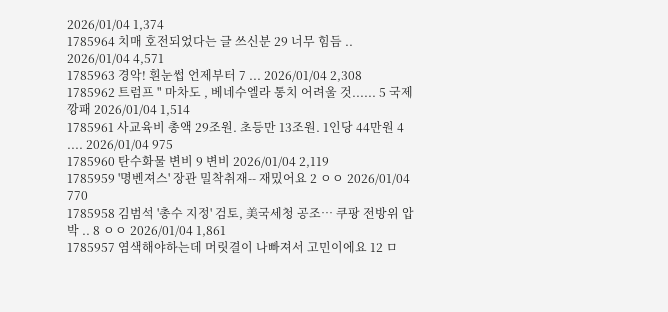2026/01/04 1,374
1785964 치매 호전되었다는 글 쓰신분 29 너무 힘듬 .. 2026/01/04 4,571
1785963 경악! 흰눈썹 언제부터 7 ... 2026/01/04 2,308
1785962 트럼프 " 마차도 , 베네수엘라 통치 어려울 것...... 5 국제깡패 2026/01/04 1,514
1785961 사교육비 총액 29조원. 초등만 13조원. 1인당 44만원 4 .... 2026/01/04 975
1785960 탄수화물 변비 9 변비 2026/01/04 2,119
1785959 '명벤져스' 장관 밀착취재-- 재밌어요 2 ㅇㅇ 2026/01/04 770
1785958 김범석 '총수 지정' 검토, 美국세청 공조… 쿠팡 전방위 압박 .. 8 ㅇㅇ 2026/01/04 1,861
1785957 염색해야하는데 머릿결이 나빠져서 고민이에요 12 ㅁ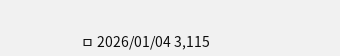ㅁ 2026/01/04 3,115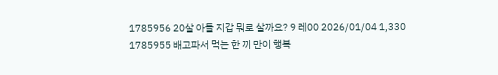1785956 20살 아들 지갑 뭐로 살까요? 9 레00 2026/01/04 1,330
1785955 배고파서 먹는 한 끼 만이 행복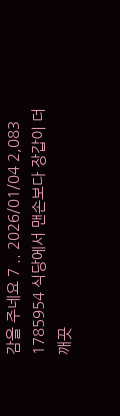감을 주네요 7 .. 2026/01/04 2,083
1785954 식당에서 맨손보다 장갑이 더 깨끗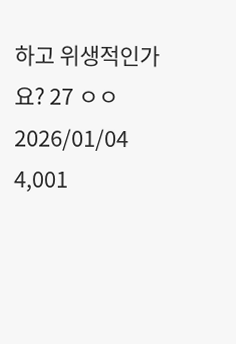하고 위생적인가요? 27 ㅇㅇ 2026/01/04 4,001